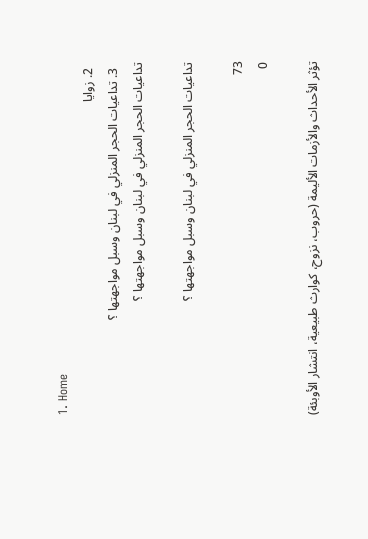1. Home
  2. زوايا
  3. تداعيات الحجر المنزلي في لبنان وسبل مواجهتها ؟
تداعيات الحجر المنزلي في لبنان وسبل مواجهتها ؟

تداعيات الحجر المنزلي في لبنان وسبل مواجهتها ؟

73
0

تؤثر الأحداث والأزمات الأليمة (حروب، نزوح، كوارث طبيعية، انتشار الأوبئة)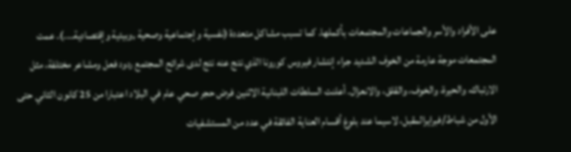على الأفراد والأسر والجماعات والمجتمعات بأكملها. كما تسبب مشاكل متعددة (نفسية وإجتماعية وصحية ,وبيئية وإقتصادية….). عمت المجتمعات موجة عارمة من الخوف الشديد جراء إنتشار فيروس كورونا الذي نتج عنه نتج لدى شرائح المجتمع ردود فعل ومشاعر مختلفة، مثل الارتباك، والحيرة، والخوف، والقلق، والانعزال. أعلنت السلطات اللبنانية الاثنين فرض حجر صحي عام في البلاد اعتبارا من 25 كانون الثاني حتى الأول من شباط/فبرايرالمقبل، لاسيما عند بلوغ أقسام العناية الفائقة في عدد من المستشفيات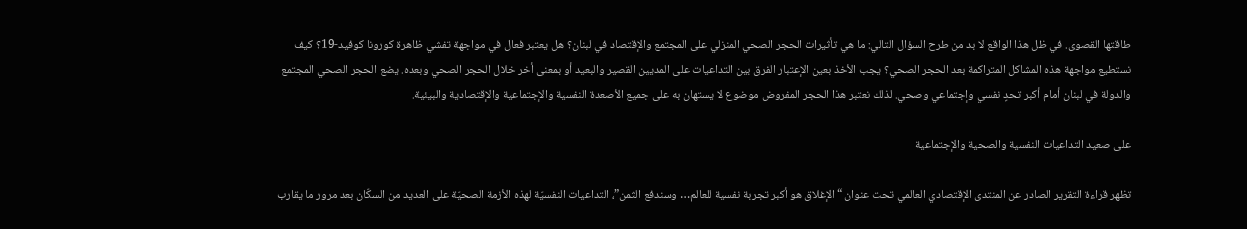طاقتها القصوى. في ظل هذا الواقع لا بد من طرح السؤال التالي: ما هي تأثيرات الحجر الصحي المنزلي على المجتمع والإقتصاد في لبنان؟ هل يعتبر فعال في مواجهة تفشي ظاهرة كورونا كوفيد-19؟ كيف نستطيع مواجهة هذه المشاكل المتراكمة بعد الحجر الصحي؟ يجب الأخذ بعين الإعتبار الفرق بين التداعيات على المديين القصير والبعيد أو بمعنى أخر خلال الحجر الصحي وبعده. يضع الحجر الصحي المجتمع والدولة في لبنان أمام أكبر تحدٍ نفسي وإجتماعي وصحي. لذلك نعتبر هذا الحجر المفروض موضوع لا يستهان به على جميع الأصعدة النفسية والإجتماعية والإقتصادية والبيئية.

على صعيد التداعيات النفسية والصحية والإجتماعية

تظهر قراءة التقرير الصادر عن المنتدى الإقتصادي العالمي تحت عنوان “الإغلاق هو أكبر تجربة نفسية للعالم… وسندفع الثمن”، التداعيات النفسيّة لهذه الأزمة الصحيّة على العديد من السكّان بعد مرور ما يقارب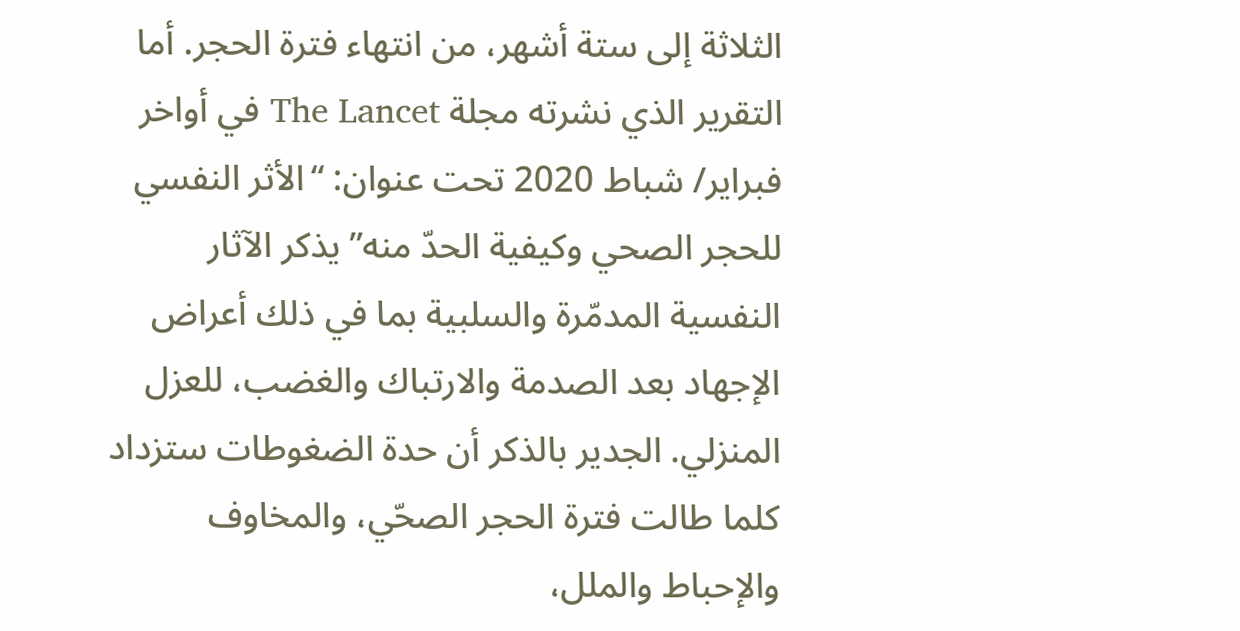الثلاثة إلى ستة أشهر، من انتهاء فترة الحجر. أما التقرير الذي نشرته مجلة The Lancet في أواخر فبراير/ شباط 2020 تحت عنوان: “الأثر النفسي للحجر الصحي وكيفية الحدّ منه” يذكر الآثار النفسية المدمّرة والسلبية بما في ذلك أعراض الإجهاد بعد الصدمة والارتباك والغضب، للعزل المنزلي. الجدير بالذكر أن حدة الضغوطات ستزداد كلما طالت فترة الحجر الصحّي، والمخاوف والإحباط والملل،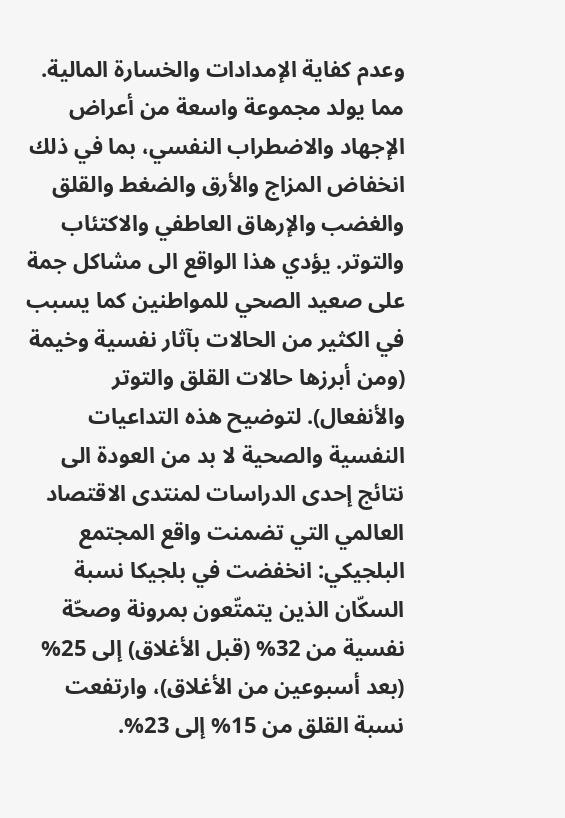وعدم كفاية الإمدادات والخسارة المالية. مما يولد مجموعة واسعة من أعراض الإجهاد والاضطراب النفسي، بما في ذلك انخفاض المزاج والأرق والضغط والقلق والغضب والإرهاق العاطفي والاكتئاب والتوتر. يؤدي هذا الواقع الى مشاكل جمة على صعيد الصحي للمواطنين كما يسبب في الكثير من الحالات بآثار نفسية وخيمة (ومن أبرزها حالات القلق والتوتر والأنفعال). لتوضيح هذه التداعيات النفسية والصحية لا بد من العودة الى نتائج إحدى الدراسات لمنتدى الاقتصاد العالمي التي تضمنت واقع المجتمع البلجيكي: انخفضت في بلجيكا نسبة السكّان الذين يتمتّعون بمرونة وصحّة نفسية من 32% (قبل الأغلاق) إلى 25% (بعد أسبوعين من الأغلاق)، وارتفعت نسبة القلق من 15% إلى 23%.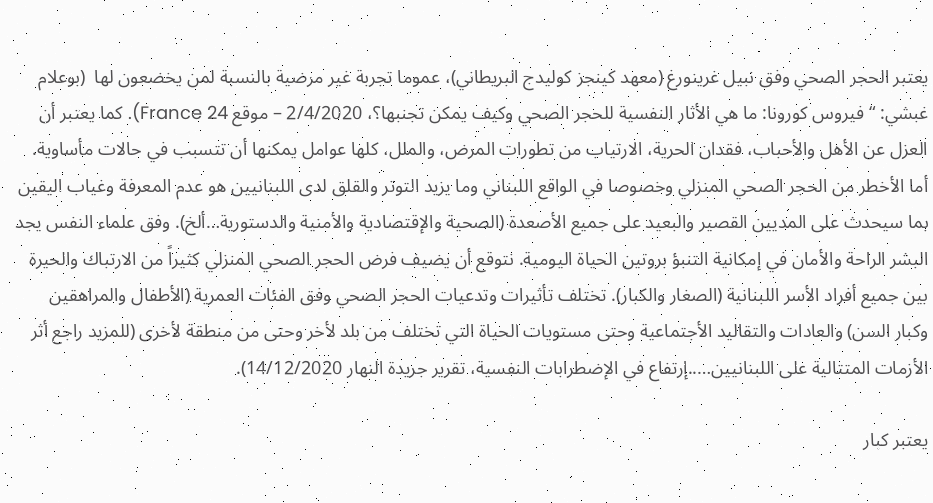يعتبر الحجر الصحي وفق نبيل غرينورغ (معهد كينجز كوليدج البريطاني)، عموما تجربة غير مرضية بالنسبة لمن يخضعون لها  (بوعلام غبشي: “فيروس كورونا: ما هي الأثار النفسية للحجر الصحي وكيف يمكن تجنبها؟، 2/4/2020 – موقع France 24). كما يعتبر أن العزل عن الأهل والأحباب، فقدان الحرية، الارتياب من تطورات المرض، والملل، كلها عوامل يمكنها أن تتسبب في حالات مأساوية. أما الأخطر من الحجر الصحي المنزلي وخصوصا في الواقع اللبناني وما يزيد التوتر والقلق لدى اللبنانيين هو عدم المعرفة وغياب اليقين بما سيحدث على المديين القصير والبعيد على جميع الأصعدة (الصحية والإقتصادية والأمنية والدستورية…ألخ). وفق علماء النفس يجد البشر الراحة والأمان في إمكانية التنبؤ بروتين الحياة اليومية. نتوقع أن يضيف فرض الحجر الصحي المنزلي كثيراً من الارتباك والحيرة بين جميع أفراد الأسر اللبنانية (الصغار والكبار). تختلف تأثيرات وتدعيات الحجر الصحي وفق الفئات العمرية (الأطفال والمراهقين وكبار السن) والعادات والتقاليد الأجتماعية وحتى مستويات الحياة التي تختلف من بلد لأخر وحتى من منطقة لأخرى (للمزيد راجع أثر الأزمات المتتالية على اللبنانيين…..إرتفاع في الإضطرابات النفسية، تقرير جريدة النهار 14/12/2020).

يعتبر كبار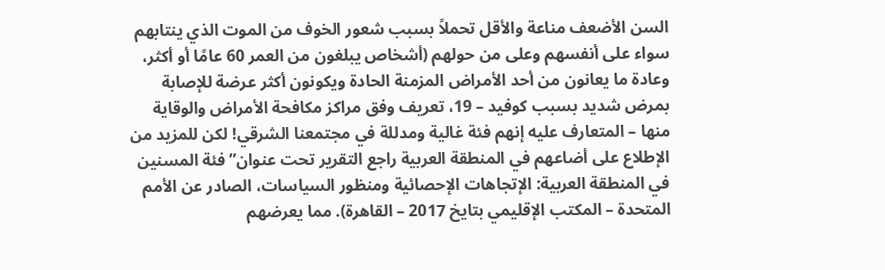السن الأضعف مناعة والأقل تحملاً بسبب شعور الخوف من الموت الذي ينتابهم سواء على أنفسهم وعلى من حولهم (أشخاص يبلغون من العمر 60 عامًا أو أكثر، وعادة ما يعانون من أحد الأمراض المزمنة الحادة ويكونون أكثر عرضة للإصابة بمرض شديد بسبب كوفيد – 19، تعريف وفق مراكز مكافحة الأمراض والوقاية منها – المتعارف عليه إنهم فئة غالية ومدللة في مجتمعنا الشرقي! لكن للمزيد من الإطلاع على أضاعهم في المنطقة العربية راجع التقرير تحت عنوان”فئة المسنين في المنطقة العربية: الإتجاهات الإحصائية ومنظور السياسات، الصادر عن الأمم المتحدة – المكتب الإقليمي بتايخ 2017 – القاهرة). مما يعرضهم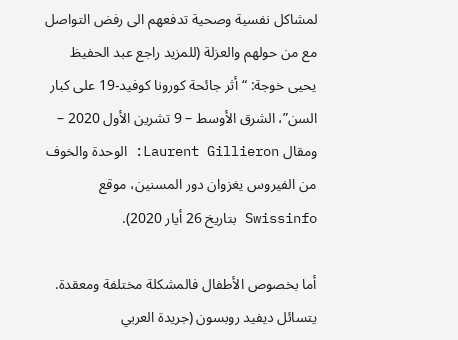لمشاكل نفسية وصحية تدفعهم الى رفض التواصل مع من حولهم والعزلة (للمزيد راجع عبد الحفيظ يحيى خوجة: “أثر جائحة كورونا كوفيد-19 على كبار السن”، الشرق الأوسط – 9 تشرين الأول 2020 – ومقال Laurent Gillieron: الوحدة والخوف من الفيروس يغزوان دور المسنين، موقع Swissinfo بتاريخ 26 أيار 2020).

أما بخصوص الأطفال فالمشكلة مختلفة ومعقدة. يتسائل ديفيد روبسون (جريدة العربي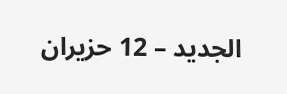الجديد – 12 حزيران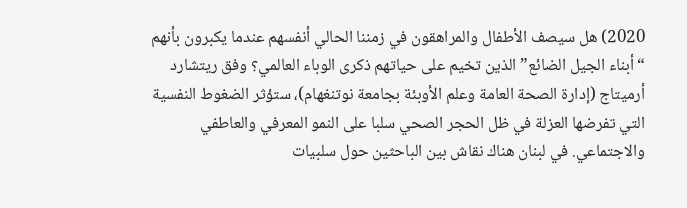2020) هل سيصف الأطفال والمراهقون في زمننا الحالي أنفسهم عندما يكبرون بأنهم “أبناء الجيل الضائع” الذين تخيم على حياتهم ذكرى الوباء العالمي؟ وفق ريتشارد أرميتاج (إدارة الصحة العامة وعلم الأوبئة بجامعة نوتنغهام)، ستؤثر الضغوط النفسية التي تفرضها العزلة في ظل الحجر الصحي سلبا على النمو المعرفي والعاطفي والاجتماعي. في لبنان هناك نقاش بين الباحثين حول سلبيات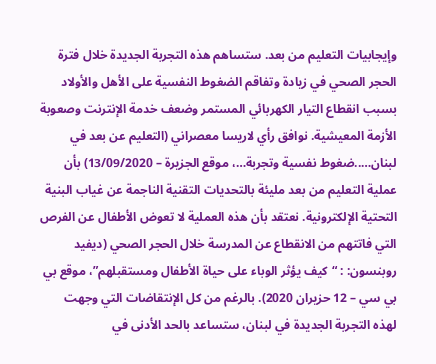وإيجابيات التعليم من بعد. ستساهم هذه التجربة الجديدة خلال فترة الحجر الصحي في زيادة وتفاقم الضغوط النفسية على الأهل والأولاد بسبب انقطاع التيار الكهربائي المستمر وضعف خدمة الإنترنت وصعوبة الأزمة المعيشية. نوافق رأي لاريسا معصراني (التعليم عن بعد في لبنان…..ضغوط نفسية وتجربة…، موقع الجزيرة – 13/09/2020) بأن عملية التعليم من بعد مليئة بالتحديات التقنية الناجمة عن غياب البنية التحتية الإلكترونية. نعتقد بأن هذه العملية لا تعوض الأطفال عن الفرص التي فاتتهم من الانقطاع عن المدرسة خلال الحجر الصحي (ديفيد روبنسون: : “كيف يؤثر الوباء على حياة الأطفال ومستقبلهم”، موقع بي بي سي – 12 حزيران 2020). بالرغم من كل الإنتقاضات التي وجهت لهذه التجربة الجديدة في لبنان، ستساعد بالحد الأدنى في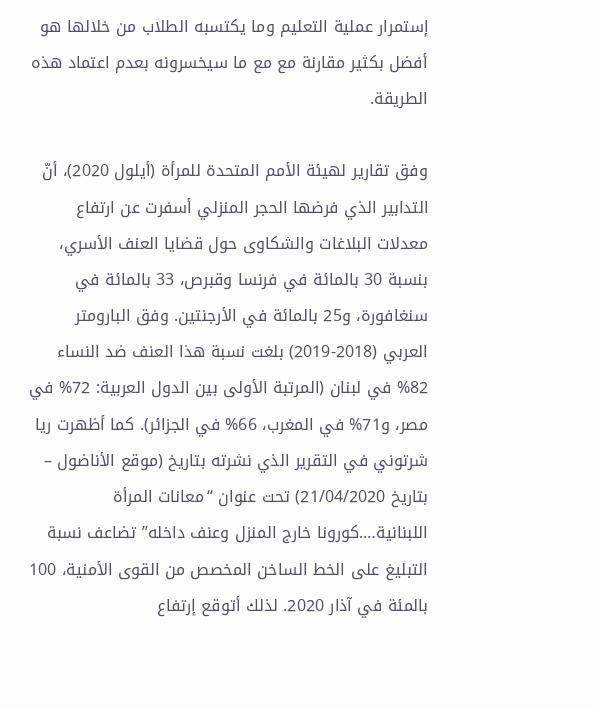إستمرار عملية التعليم وما يكتسبه الطلاب من خلالها هو أفضل بكثير مقارنة مع مع ما سيخسرونه بعدم اعتماد هذه الطريقة.

وفق تقارير لهيئة الأمم المتحدة للمرأة (أيلول 2020)، أنّ التدابير الذي فرضها الحجر المنزلي أسفرت عن ارتفاع معدلات البلاغات والشكاوى حول قضايا العنف الأسري، بنسبة 30 بالمائة في فرنسا وقبرص، 33 بالمائة في سنغافورة، و25 بالمائة في الأرجنتين. وفق البارومتر العربي (2018-2019) بلغت نسبة هذا العنف ضد النساء 82% في لبنان (المرتبة الأولى بين الدول العربية: 72% في مصر، و71% في المغرب، 66% في الجزائر). كما أظهرت ريا شرتوني في التقرير الذي نشرته بتاريخ (موقع الأناضول – بتاريخ 21/04/2020) تحت عنوان “معانات المرأة اللبنانية….كورونا خارج المنزل وعنف داخله” تضاعف نسبة التبليغ على الخط الساخن المخصص من القوى الأمنية، 100 بالمئة في آذار 2020. لذلك أتوقع إرتفاع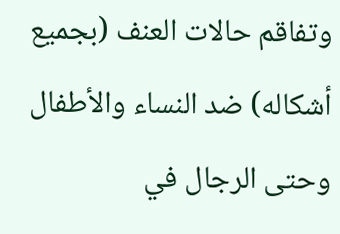وتفاقم حالات العنف (بجميع أشكاله) ضد النساء والأطفال وحتى الرجال في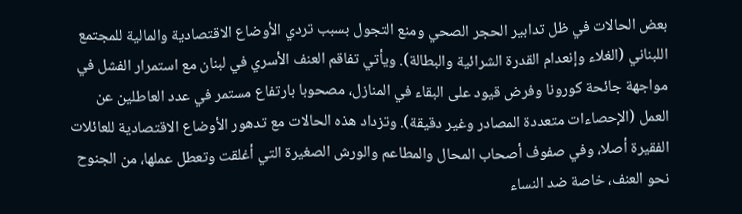بعض الحالات في ظل تدابير الحجر الصحي ومنع التجول بسبب تردي الأوضاع الاقتصادية والمالية للمجتمع اللبناني (الغلاء وإنعدام القدرة الشرائية والبطالة). ويأتي تفاقم العنف الأسري في لبنان مع استمرار الفشل في مواجهة جائحة كورونا وفرض قيود على البقاء في المنازل، مصحوبا بارتفاع مستمر في عدد العاطلين عن العمل (الإحصاءات متعددة المصادر وغير دقيقة). وتزداد هذه الحالات مع تدهور الأوضاع الاقتصادية للعائلات الفقيرة أصلا، وفي صفوف أصحاب المحال والمطاعم والورش الصغيرة التي أغلقت وتعطل عملها، من الجنوح نحو العنف، خاصة ضد النساء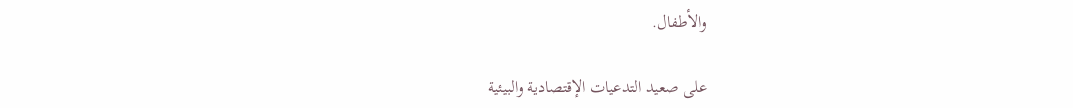والأطفال.

على صعيد التدعيات الإقتصادية والبيئية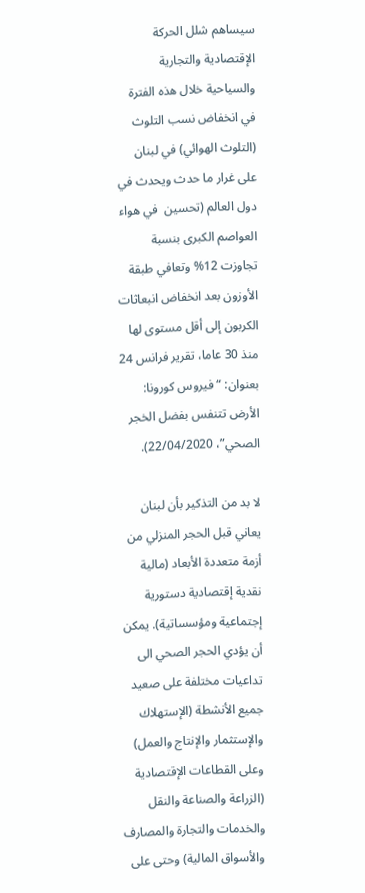سيساهم شلل الحركة الإقتصادية والتجارية والسياحية خلال هذه الفترة في انخفاض نسب التلوث (التلوث الهوائي) في لبنان على غرار ما حدث ويحدث في دول العالم (تحسين  في هواء العواصم الكبرى بنسبة تجاوزت 12% وتعافي طبقة الأوزون بعد انخفاض انبعاثات الكربون إلى أقل مستوى لها منذ 30 عاما، تقرير فرانس 24 بعنوان: “فيروس كورونا: الأرض تتنفس بفضل الخجر الصحي”، 22/04/2020).

لا بد من التذكير بأن لبنان يعاني قبل الحجر المنزلي من أزمة متعددة الأبعاد (مالية نقدية إقتصادية دستورية إجتماعية ومؤسساتية). يمكن أن يؤدي الحجر الصحي الى تداعيات مختلفة على صعيد جميع الأنشطة (الإستهلاك والإستثمار والإنتاج والعمل) وعلى القطاعات الإقتصادية (الزراعة والصناعة والنقل والخدمات والتجارة والمصارف والأسواق المالية) وحتى على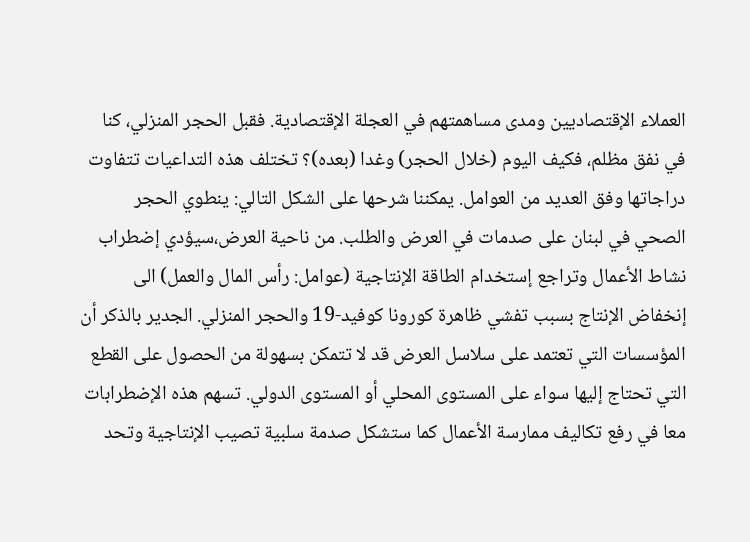العملاء الإقتصاديين ومدى مساهمتهم في العجلة الإقتصادية. فقبل الحجر المنزلي، كنا في نفق مظلم، فكيف اليوم (خلال الحجر) وغدا (بعده)؟ تختلف هذه التداعيات تتفاوت دراجاتها وفق العديد من العوامل. يمكننا شرحها على الشكل التالي: ينطوي الحجر الصحي في لبنان على صدمات في العرض والطلب. من ناحية العرض،سيؤدي إضطراب نشاط الأعمال وتراجع إستخدام الطاقة الإنتاجية (عوامل: رأس المال والعمل) الى إنخفاض الإنتاج بسبب تفشي ظاهرة كورونا كوفيد-19 والحجر المنزلي. الجدير بالذكر أن المؤسسات التي تعتمد على سلاسل العرض قد لا تتمكن بسهولة من الحصول على القطع التي تحتاج إليها سواء على المستوى المحلي أو المستوى الدولي. تسهم هذه الإضطرابات معا في رفع تكاليف ممارسة الأعمال كما ستشكل صدمة سلبية تصيب الإنتاجية وتحد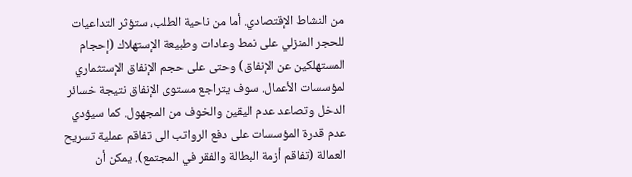من النشاط الإقتصادي. أما من ناحية الطلب، ستؤثر التداعيات للحجر المنزلي على نمط وعادات وطبيعة الإستهلاك (إحجام المستهلكين عن الإنفاق) وحتى على حجم الإنفاق الإستثماري لمؤسسات الأعمال. سوف يتراجع مستوى الإنفاق نتيجة خسائر الدخل وتصاعد عدم اليقين والخوف من المجهول. كما سيؤدي عدم قدرة المؤسسات على دفع الرواتب الى تفاقم عملية تسريح العمالة (تفاقم أزمة البطالة والفقر في المجتمع). يمكن أن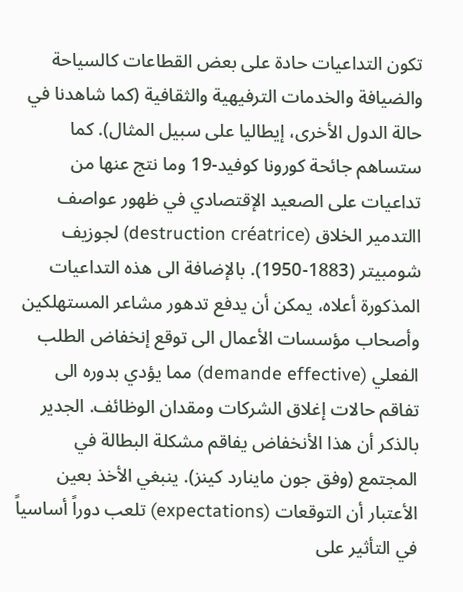تكون التداعيات حادة على بعض القطاعات كالسياحة والضيافة والخدمات الترفيهية والثقافية (كما شاهدنا في حالة الدول الأخرى، إيطاليا على سبيل المثال). كما ستساهم جائحة كورونا كوفيد-19 وما نتج عنها من تداعيات على الصعيد الإقتصادي في ظهور عواصف االتدمير الخلاق (destruction créatrice) لجوزيف شومبيتر (1883-1950). بالإضافة الى هذه التداعيات المذكورة أعلاه، يمكن أن يدفع تدهور مشاعر المستهلكين وأصحاب مؤسسات الأعمال الى توقع إنخفاض الطلب الفعلي (demande effective) مما يؤدي بدوره الى تفاقم حالات إغلاق الشركات ومقدان الوظائف. الجدير بالذكر أن هذا الأنخفاض يفاقم مشكلة البطالة في المجتمع (وفق جون ماينارد كينز). ينبغي الأخذ بعين الأعتبار أن التوقعات (expectations) تلعب دوراً أساسياً في التأثير على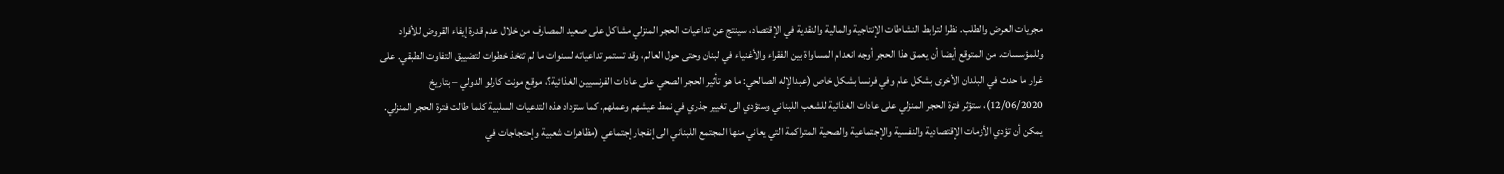مجريات العرض والطلب. نظرا لترابط النشاطات الإنتاجية والمالية والنقدية في الإقتصاد، سينتج عن تداعيات الحجر المنزلي مشاكل على صعيد المصارف من خلال عدم قدرة إيفاء القروض للأفراد وللمؤسسات. من المتوقع أيضا أن يعمق هذا الحجر أوجه انعدام المساواة بين الفقراء والأغنياء في لبنان وحتى حول العالم، وقد تستمر تداعياته لسنوات ما لم تتخذ خطوات لتضييق التفاوت الطبقي. على غرار ما حدث في البلدان الأخرى بشكل عام وفي فرنسا بشكل خاص (عبدالإله الصالحي: ما هو تأثير الحجر الصحي على عادات الفرنسيين الغذائية؟، موقع مونت كارلو الدولي – بتاريخ 12/06/2020)، ستؤثر فترة الحجر المنزلي على عادات الغذائية للشعب اللبناني وستؤدي الى تغيير جذري في نمط عيشهم وعملهم. كما ستزداد هذه التدعيات السلبية كلما طالت فترة الحجر المنزلي. يمكن أن تؤدي الأزمات الإقتصادية والنفسية والإجتماعية والصحية المتراكمة التي يعاني منها المجتمع اللبناني الى إنفجار إجتماعي (مظاهرات شعبية وإحتجاجات في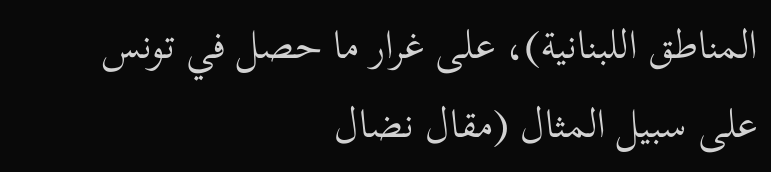المناطق اللبنانية)، على غرار ما حصل في تونس على سبيل المثال (مقال نضال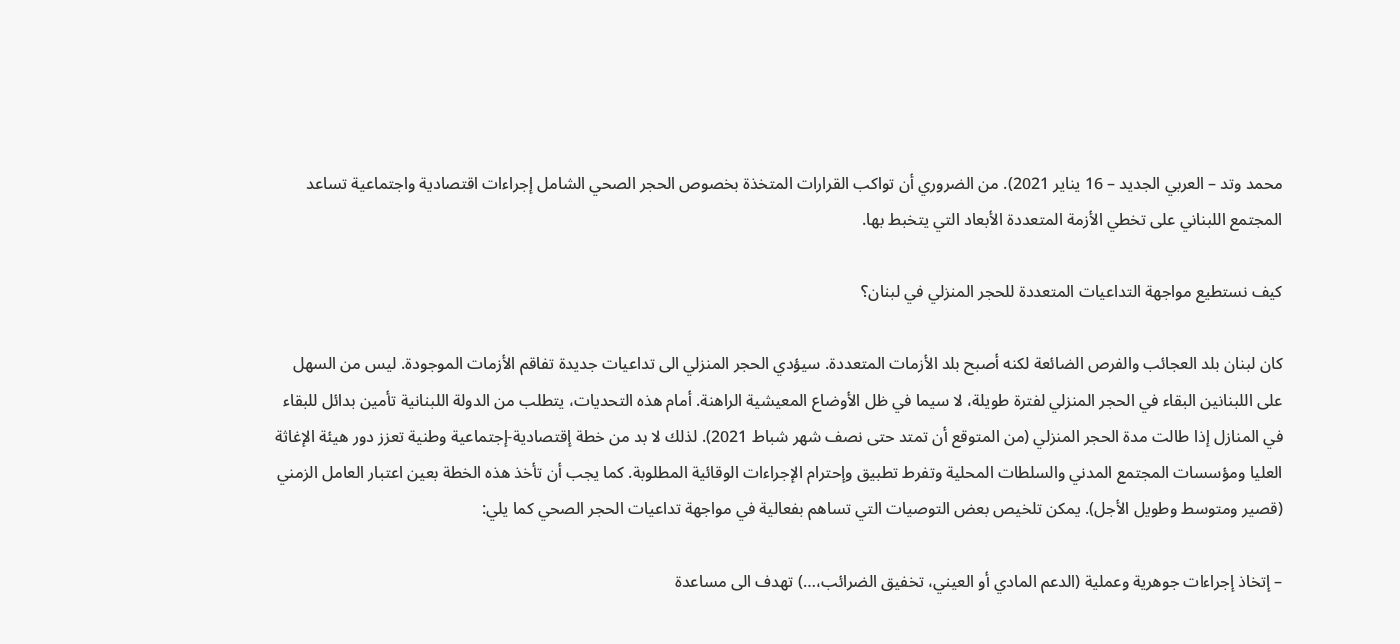محمد وتد – العربي الجديد – 16 يناير 2021). من الضروري أن تواكب القرارات المتخذة بخصوص الحجر الصحي الشامل إجراءات اقتصادية واجتماعية تساعد المجتمع اللبناني على تخطي الأزمة المتعددة الأبعاد التي يتخبط بها.

كيف نستطيع مواجهة التداعيات المتعددة للحجر المنزلي في لبنان؟

كان لبنان بلد العجائب والفرص الضائعة لكنه أصبح بلد الأزمات المتعددة. سيؤدي الحجر المنزلي الى تداعيات جديدة تفاقم الأزمات الموجودة. ليس من السهل على اللبنانين البقاء في الحجر المنزلي لفترة طويلة، لا سيما في ظل الأوضاع المعيشية الراهنة. أمام هذه التحديات، يتطلب من الدولة اللبنانية تأمين بدائل للبقاء في المنازل إذا طالت مدة الحجر المنزلي (من المتوقع أن تمتد حتى نصف شهر شباط 2021). لذلك لا بد من خطة إقتصادية-إجتماعية وطنية تعزز دور هيئة الإغاثة العليا ومؤسسات المجتمع المدني والسلطات المحلية وتفرط تطبيق وإحترام الإجراءات الوقائية المطلوبة. كما يجب أن تأخذ هذه الخطة بعين اعتبار العامل الزمني (قصير ومتوسط وطويل الأجل). يمكن تلخيص بعض التوصيات التي تساهم بفعالية في مواجهة تداعيات الحجر الصحي كما يلي:

– إتخاذ إجراءات جوهرية وعملية (الدعم المادي أو العيني، تخفيق الضرائب،…) تهدف الى مساعدة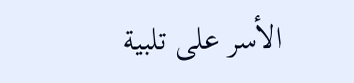الأسر على تلبية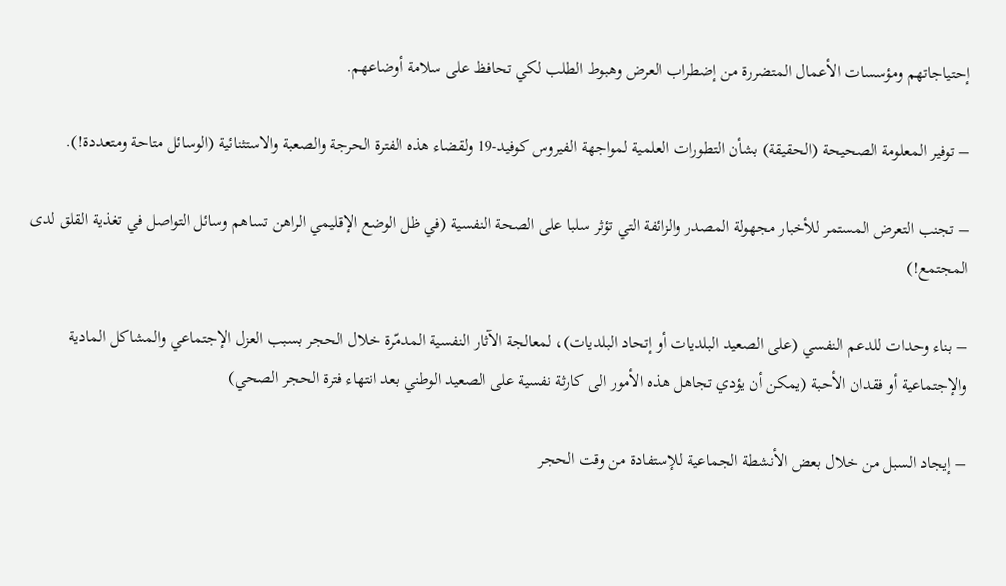إحتياجاتهم ومؤسسات الأعمال المتضررة من إضطراب العرض وهبوط الطلب لكي تحافظ على سلامة أوضاعهم.

– توفير المعلومة الصحيحة (الحقيقة) بشأن التطورات العلمية لمواجهة الفيروس كوفيد-19 ولقضاء هذه الفترة الحرجة والصعبة والاستثنائية (الوسائل متاحة ومتعددة!).

– تجنب التعرض المستمر للأخبار مجهولة المصدر والزائفة التي تؤثر سلبا على الصحة النفسية (في ظل الوضع الإقليمي الراهن تساهم وسائل التواصل في تغذية القلق لدى المجتمع!)

– بناء وحدات للدعم النفسي (على الصعيد البلديات أو إتحاد البلديات)، لمعالجة الآثار النفسية المدمّرة خلال الحجر بسبب العزل الإجتماعي والمشاكل المادية والإجتماعية أو فقدان الأحبة (يمكن أن يؤدي تجاهل هذه الأمور الى كارثة نفسية على الصعيد الوطني بعد انتهاء فترة الحجر الصحي)

– إيجاد السبل من خلال بعض الأنشطة الجماعية للإستفادة من وقت الحجر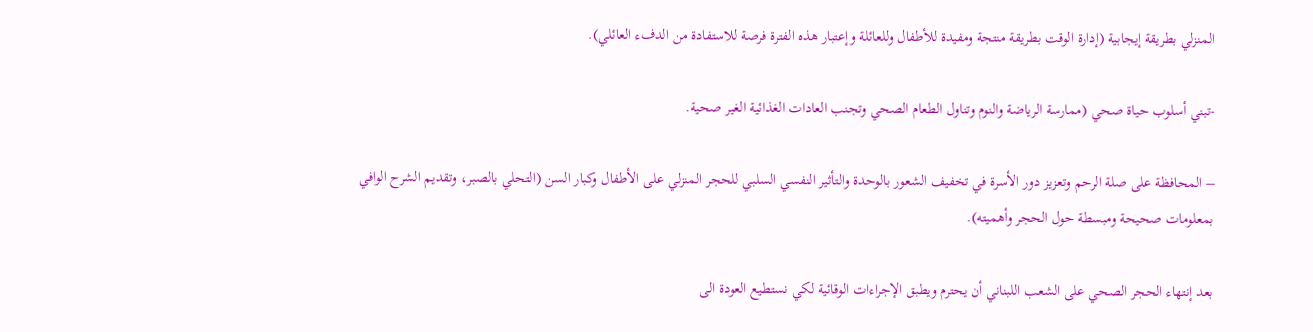المنزلي بطريقة إيجابية (إدارة الوقت بطريقة منتجة ومفيدة للأطفال وللعائلة وإعتبار هذه الفترة فرصة للاستفادة من الدفء العائلي).

-تبني أسلوب حياة صحي (ممارسة الرياضة والنوم وتناول الطعام الصحي وتجنب العادات الغذائية الغير صحية.

– المحافظة على صلة الرحم وتعزيز دور الأسرة في تخفيف الشعور بالوحدة والتأثير النفسي السلبي للحجر المنزلي على الأطفال وكبار السن (التحلي بالصبر، وتقديم الشرح الوافي بمعلومات صحيحة ومبسطة حول الحجر وأهميته).

بعد إنتهاء الحجر الصحي على الشعب اللبناني أن يحترم ويطبق الإجراءات الوقائية لكي نستطيع العودة الى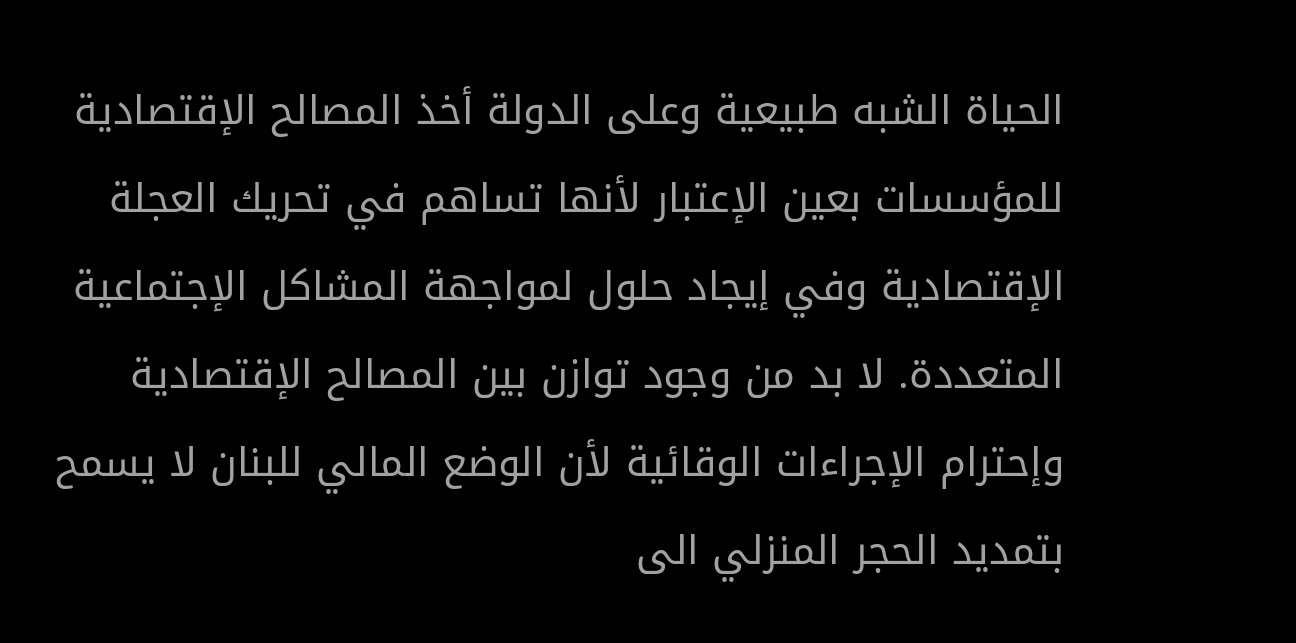الحياة الشبه طبيعية وعلى الدولة أخذ المصالح الإقتصادية للمؤسسات بعين الإعتبار لأنها تساهم في تحريك العجلة الإقتصادية وفي إيجاد حلول لمواجهة المشاكل الإجتماعية المتعددة. لا بد من وجود توازن بين المصالح الإقتصادية وإحترام الإجراءات الوقائية لأن الوضع المالي للبنان لا يسمح بتمديد الحجر المنزلي الى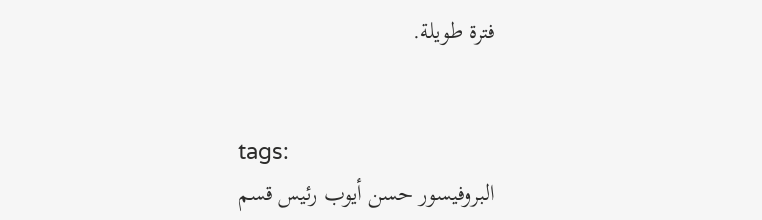فترة طويلة.


tags:
البروفيسور حسن أيوب رئيس قسم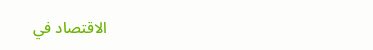الاقتصاد في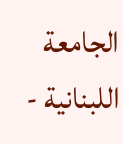الجامعة اللبنانية -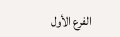الفرع الأول